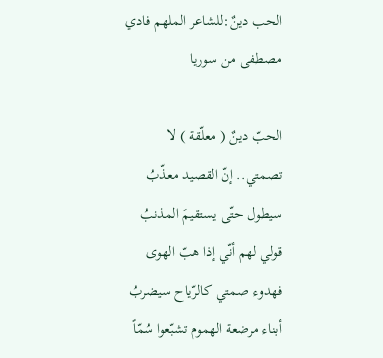الحب دينٌ:للشاعر الملهم فادي مصطفى من سوريا

الحبّ دينٌ ( معلّقة ) لا تصمتي.. إنّ القصيد معذّبُ سيطول حتّى يستقيمَ المذنبُ قولي لهم أنّي إذا هبّ الهوى فهدوء صمتي كالرّياح سيضربُ أبناء مرضعة الهموم تشبّعوا سُمّاً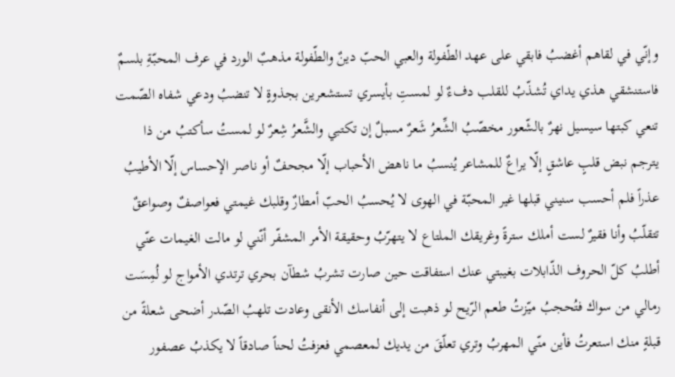وإنّي في لقاهم أغضبُ فابقي على عهد الطّفولة والعبي الحبّ دينٌ والطّفولة مذهبٌ الورد في عرف المحبّةِ بلسمٌ فاستنشقي هذي يداي تُشذّبُ للقلب دفءٌ لو لمستِ بأيسري تستشعرين بجذوةٍ لا تنضبُ ودعي شفاه الصّمت تنعي كبتها سيسيل نهرٌ بالشّعور مخصّبُ الشِّعرُ شَعرٌ مسبلٌ إن تكتبي والشَّعرُ شِعرٌ لو لمستُ سأكتبُ من ذا يترجم نبض قلبٍ عاشقٍ إلّا يراعٌ للمشاعر يُنسبُ ما ناهض الأحباب إلّا مجحفٌ أو ناصر الإحساس إلّا الأطيبُ عذراً فلم أحسب سنيني قبلها غير المحبّة في الهوى لا يُحسبُ الحبّ أمطارٌ وقلبك غيمتي فعواصفٌ وصواعقٌ تتقلّبُ وأنا فقيرٌ لست أملك سترةً وغريقك الملتاع لا يتهرّبُ وحقيقة الأمر المشفّر أنّني لو مالت الغيمات عنّي أطلبُ كلّ الحروف الذّابلات بغيبتي عنك استفاقت حين صارت تشربُ شطآن بحري ترتدي الأمواج لو لُمِسَت رمالي من سواك فتُحجبُ ميّزتُ طعم الرّيح لو ذهبت إلى أنفاسك الأنقى وعادت تلهبُ الصّدر أضحى شعلةً من قبلةٍ منك استعرتُ فأين منّي المهربُ وتري تعلّقَ من يديك لمعصمي فعزفتُ لحناً صادقاً لا يكذبُ عصفور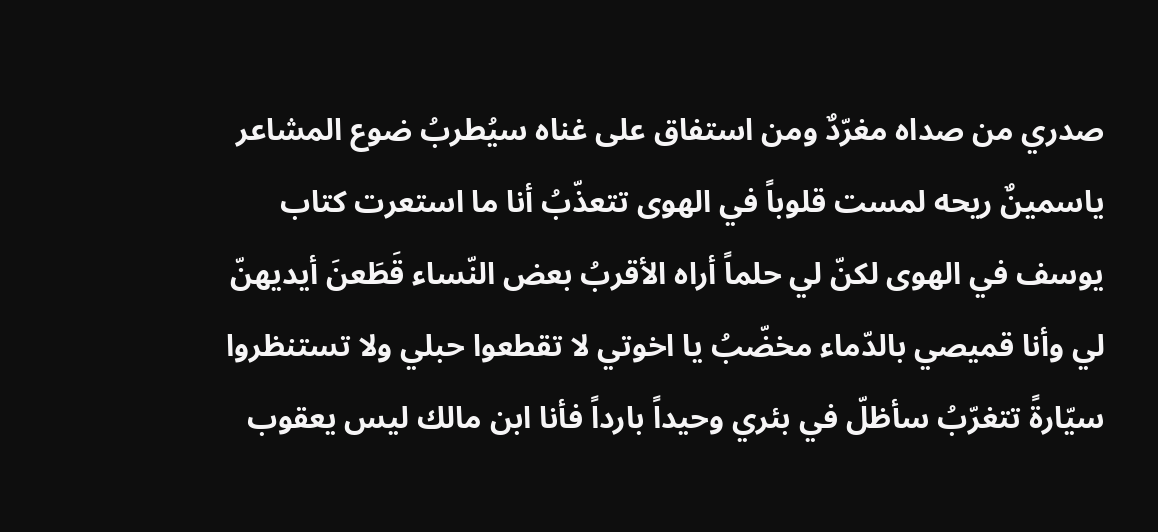صدري من صداه مغرّدٌ ومن استفاق على غناه سيُطربُ ضوع المشاعر ياسمينٌ ريحه لمست قلوباً في الهوى تتعذّبُ أنا ما استعرت كتاب يوسف في الهوى لكنّ لي حلماً أراه الأقربُ بعض النّساء قَطَعنَ أيديهنّ لي وأنا قميصي بالدّماء مخضّبُ يا اخوتي لا تقطعوا حبلي ولا تستنظروا سيّارةً تتغرّبُ سأظلّ في بئري وحيداً بارداً فأنا ابن مالك ليس يعقوب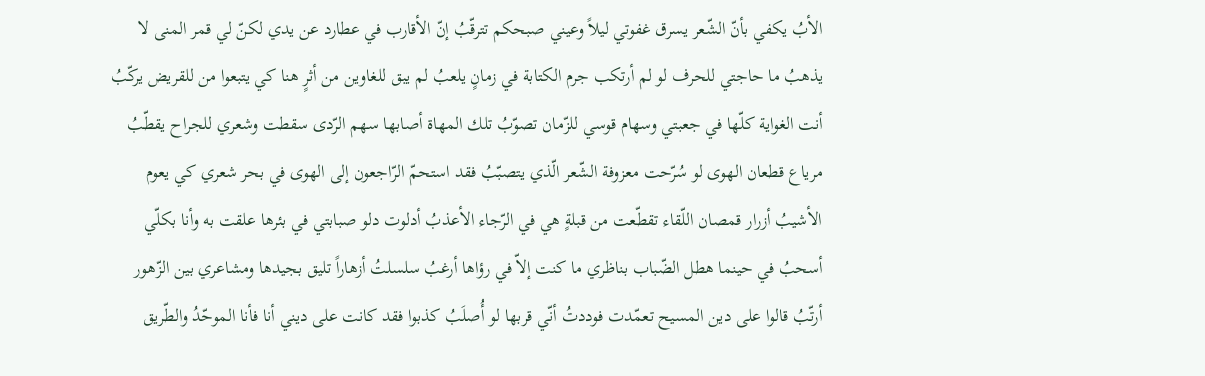الأبُ يكفي بأنّ الشّعر يسرق غفوتي ليلاً وعيني صبحكم تترقّبُ إنّ الأقارب في عطارد عن يدي لكنّ لي قمر المنى لا يذهبُ ما حاجتي للحرف لو لم أرتكب جرم الكتابة في زمانٍ يلعبُ لم يبق للغاوين من أثرٍ هنا كي يتبعوا من للقريض يركّبُ أنت الغواية كلّها في جعبتي وسهام قوسي للزّمان تصوّبُ تلك المهاة أصابها سهم الرّدى سقطت وشعري للجراح يقطّبُ مرياع قطعان الهوى لو سُرّحت معزوفة الشّعر الّذي يتصبّبُ فقد استحمّ الرّاجعون إلى الهوى في بحر شعري كي يعوم الأشيبُ أزرار قمصان اللّقاء تقطّعت من قبلةٍ هي في الرّجاء الأعذبُ أدلوت دلو صبابتي في بئرها علقت به وأنا بكلّي أسحبُ في حينما هطل الضّباب بناظري ما كنت إلاّ في رؤاها أرغبُ سلسلتُ أزهاراً تليق بجيدها ومشاعري بين الزّهور أرتّبُ قالوا على دين المسيح تعمّدت فوددتُ أنّي قربها لو أُصلَبُ كذبوا فقد كانت على ديني أنا فأنا الموحّدُ والطّريق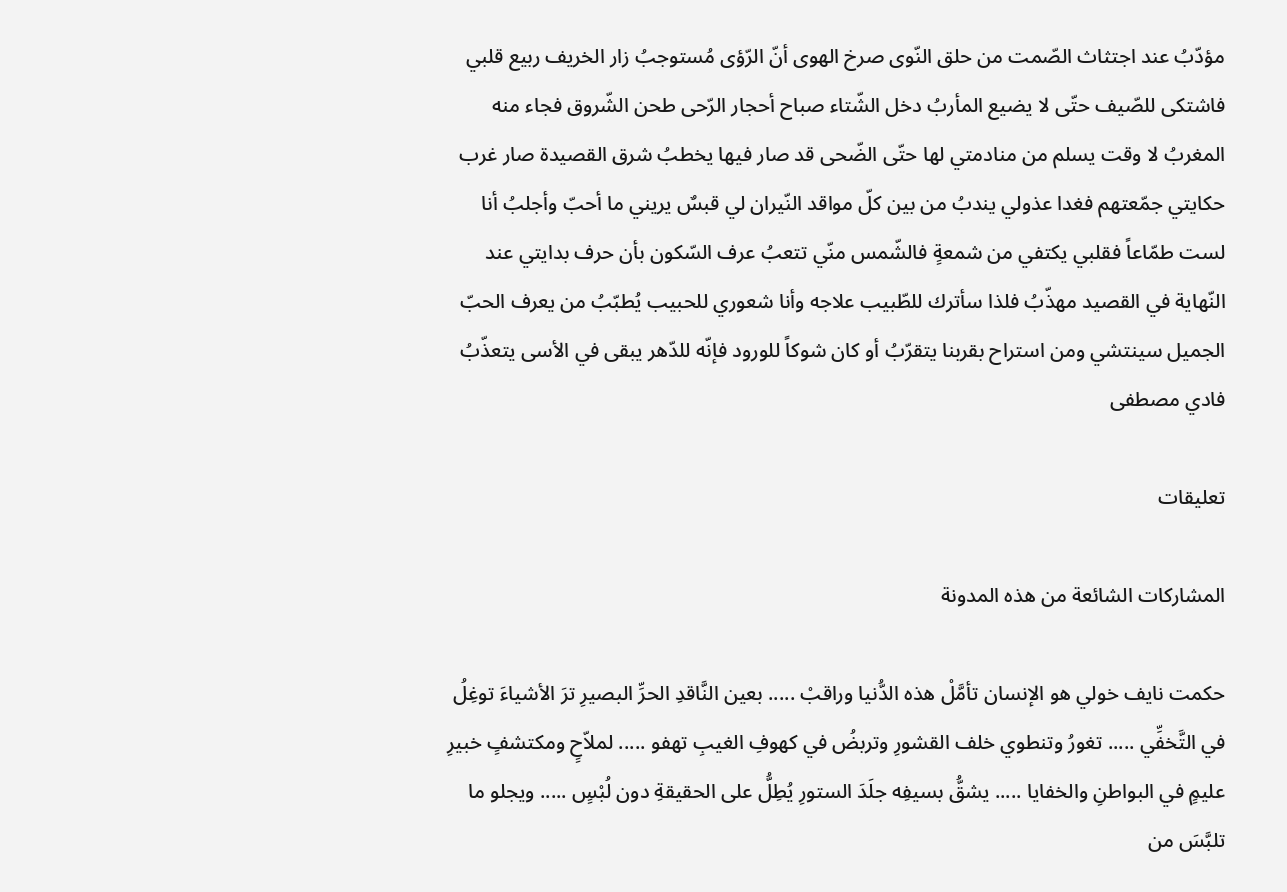مؤدّبُ عند اجتثاث الصّمت من حلق النّوى صرخ الهوى أنّ الرّؤى مُستوجبُ زار الخريف ربيع قلبي فاشتكى للصّيف حتّى لا يضيع المأربُ دخل الشّتاء صباح أحجار الرّحى طحن الشّروق فجاء منه المغربُ لا وقت يسلم من منادمتي لها حتّى الضّحى قد صار فيها يخطبُ شرق القصيدة صار غرب حكايتي جمّعتهم فغدا عذولي يندبُ من بين كلّ مواقد النّيران لي قبسٌ يريني ما أحبّ وأجلبُ أنا لست طمّاعاً فقلبي يكتفي من شمعةٍ فالشّمس منّي تتعبُ عرف السّكون بأن حرف بدايتي عند النّهاية في القصيد مهذّبُ فلذا سأترك للطّبيب علاجه وأنا شعوري للحبيب يُطبّبُ من يعرف الحبّ الجميل سينتشي ومن استراح بقربنا يتقرّبُ أو كان شوكاً للورود فإنّه للدّهر يبقى في الأسى يتعذّبُ فادي مصطفى

تعليقات

المشاركات الشائعة من هذه المدونة

حكمت نايف خولي هو الإنسان تأمَّلْ هذه الدُّنيا وراقبْ ..... بعين النَّاقدِ الحرِّ البصيرِ ترَ الأشياءَ توغِلُ في التَّخفِّي ..... تغورُ وتنطوي خلف القشورِ وتربضُ في كهوفِ الغيبِ تهفو ..... لملاّحٍ ومكتشفٍ خبيرِ عليمٍ في البواطنِ والخفايا ..... يشقُّ بسيفِه جلَدَ الستورِ يُطِلُّ على الحقيقةِ دون لُبْسٍ ..... ويجلو ما تلبَّسَ من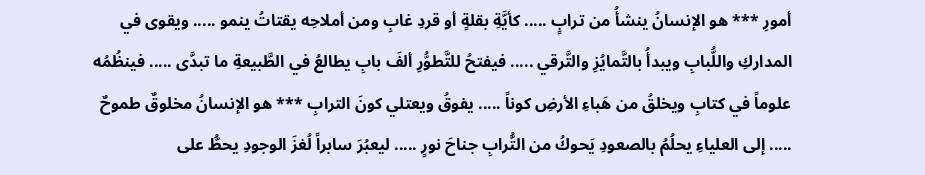أمورِ *** هو الإنسانُ ينشأُ من ترابٍ ..... كأيَّةِ بقلةٍ أو قردِ غابِ ومن أملاحِه يقتاتُ ينمو ..... ويقوى في المداركِ واللُّبابِ ويبدأُ بالتَّمايُزِ والتَّرقي ..... فيفتحُ للتَّطوُّرِ ألفَ بابِ يطالعُ في الطَّبيعةِ ما تبدَّى ..... فينظُمُه علوماً في كتابِ ويخلقُ من هَباءِ الأرضِ كوناً ..... يفوقُ ويعتلي كونَ الترابِ *** هو الإنسانُ مخلوقٌ طموحٌ ..... إلى العلياءِ يحلُمُ بالصعودِ يَحوكُ من التُّرابِ جناحَ نورٍ ..... ليعبُرَ سابراً لُغزَ الوجودِ يحطُّ على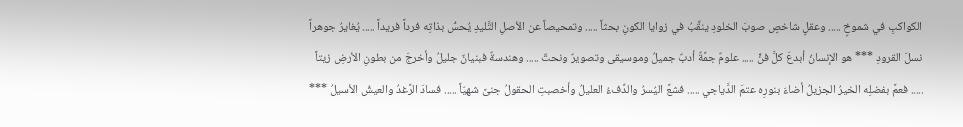الكواكبِ في شموخٍ ..... وعقلٍ شاخصٍ صوبَ الخلودِ ينقِّبُ في زوايا الكونِ بحثاً ..... وتمحيصاً عن الأصلِ التَّليدِ يُحسُّ بذاتِه فرداً فريداً ..... يُغايرُ جوهراً نسلَ القرودِ *** هو الإنسانُ أبدعَ كلَّ فنٍّ ..... علومٌ جمَّةٌ أدبٌ جميلُ وموسيقى وتصويرٌ ونحتٌ ..... وهندسةٌ فبنيانٌ جليلُ وأخرجَ من بطونِ الأرضِ زيتاً ..... فعمَّ بفضلِه الخيرُ الجزيلُ أضاءَ بنورِه عتمَ الدَّياجي ..... فشعَّ اليُسرُ والدِّفءُ العليلُ وأخصبتِ الحقولُ جنىً شهيّاً ..... فسادَ الرَّغدُ والعيشُ الأسيلُ ***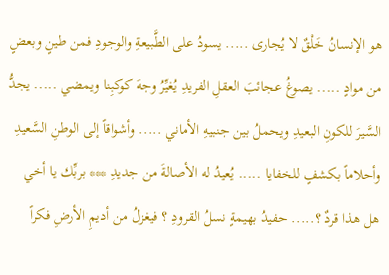هو الإنسانُ خَلْقٌ لا يُجارى ..... يسودُ على الطَّبيعةِ والوجودِ فمن طينٍ وبعضٍ من موادٍ ..... يصوغُ عجائبَ العقلِ الفريدِ يُغيِّرُ وجهَ كوكبِنا ويمضي ..... يجدُّ السَّيرَ للكونِ البعيدِ ويحملُ بين جنبيهِ الأماني ..... وأشواقاً إلى الوطنِ السَّعيدِ وأحلاماً بكشفٍ للخفايا ..... يُعيدُ له الأصالةَ من جديدِ *** بربِّك يا أخي هل هذا قردٌ ؟..... حفيدُ بهيمةٍ نسلُ القرودِ ؟ فيغزلُ من أديمِ الأرضِ فكراً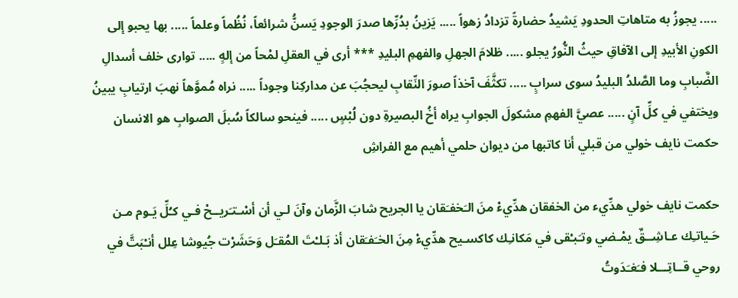..... يجوزُ به متاهاتِ الحدودِ يَشيدُ حضارةً تزدادُ زهواً ..... يَزينُ بدُرِّها صدرَ الوجودِ يَسنُّ شرائعاً، نُظُماً وعلماً ..... بها يحبو إلى الكونِ الأبيدِ إلى الآفاقِ حيثُ النُّورُ يجلو ..... ظلامَ الجهلِ والفهمِ البليدِ *** أرى في العقلِ لمْحاً من إلهٍ ..... توارى خلف أسدالِ الضَّبابِ وما الصَّلدُ البليدُ سوى سرابٍ ..... تكثَّفَ آخذاً صورَ النِّقابِ ليحجُبَ عن مداركِنا وجوداً ..... نراه مُموَّهاً نهبَ ارتيابِ يبينُ ويختفي في كلِّ آنٍ ..... عصيَّ الفهمِ مشكولَ الجوابِ يراه أخُ البصيرةِ دون لُبْسٍ ..... فينحو سالكاً سُبلَ الصوابِ هو الانسان حكمت نايف خولي من قبلي أنا كاتبها من ديوان حلمي أهيم مع الفراشِ

حكمت نايف خولي هدِّيء من الخفقان هدِّيءْ منَ الـَخفـَقان يا الجريح شابَ الزَّمان وآنَ لـي أن أسْـتـَريــحْ فـي كـُلِّ يَـوم مـن حَـياتـِك عـاشِــقٌ يمْـضي وتـَبـْقى في مَكانـِك كاكسـيح هدِّيءْ مِنَ الخـَفـَقان أذ بَـلـْتَ المُقـَل وَحَشَرْت جُيوشا عِلل أنـْبَتَّ في روحي قــاتِـــلا فـَغـَدَوتُ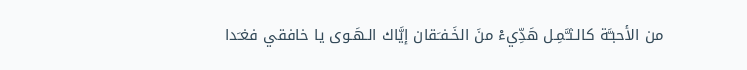من الأحبـَّة كالـثـَّمِـل هَدِّيءْ منَ الخَـفـَقان إيَّاك الـهَـوى يا خافقي فغـَدا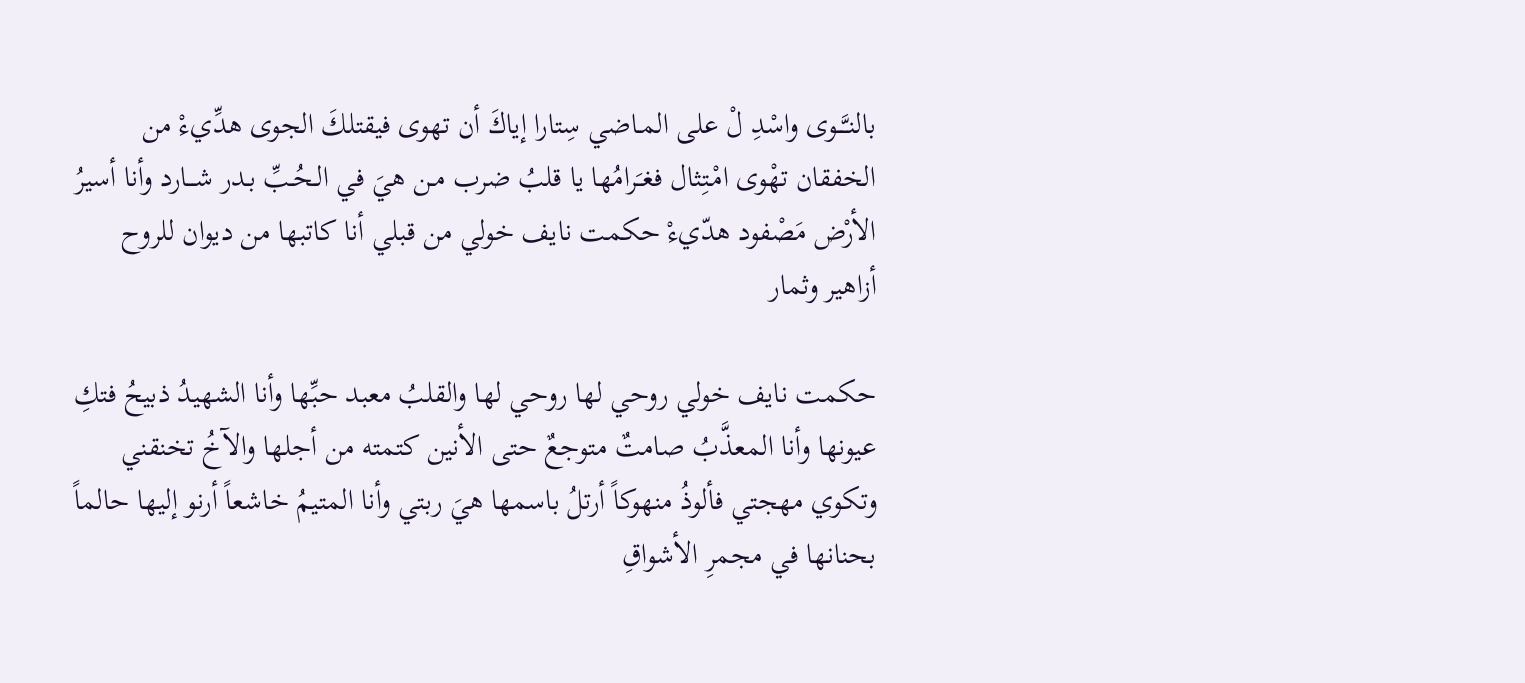بالنـَّــوى واسْدِ لْ على المـاضي سِتارا إياكَ أن تهوى فيقتلكَ الجوى هدِّيءْ من الخفقان تهْوى امْـتِثال فغـَرامُها يا قلبُ ضرب مـن هيَ في الـحُـبِّ بـدر شـــارد وأنا أسيرُ الأرْض مَصْفود هدّيءْ حكمت نايف خولي من قبلي أنا كاتبها من ديوان للروح أزاهير وثمار

حكمت نايف خولي روحي لها روحي لها والقلبُ معبد حبِّها وأنا الشهيدُ ذبيحُ فتكِ عيونها وأنا المعذَّبُ صامتٌ متوجعٌ حتى الأنين كتمته من أجلها والآخُ تخنقني وتكوي مهجتي فألوذُ منهوكاً أرتلُ باسمها هيَ ربتي وأنا المتيمُ خاشعاً أرنو إليها حالماً بحنانها في مجمرِ الأشواقِ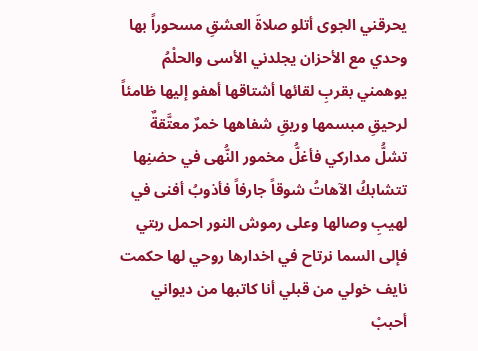يحرقني الجوى أتلو صلاةَ العشقِ مسحوراً بها وحدي مع الأحزان يجلدني الأسى والحلْمُ يوهمني بقربِ لقائها أشتاقها أهفو إليها ظامئاً لرحيقِ مبسمها وريقِ شفاهها خمرٌ معتَّقةٌ تشلُّ مداركي فأغلُّ مخمور النُّهى في حضنِها تتشابكُ الآهاتُ شوقاً جارفاً فأذوبُ أفنى في لهيبِ وصالها وعلى رموش النور احمل ربتي فإلى السما نرتاح في اخدارها روحي لها حكمت نايف خولي من قبلي أنا كاتبها من ديواني أحببْ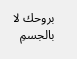بروحك لا بالجسمِ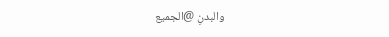والبدنِ @الجميع